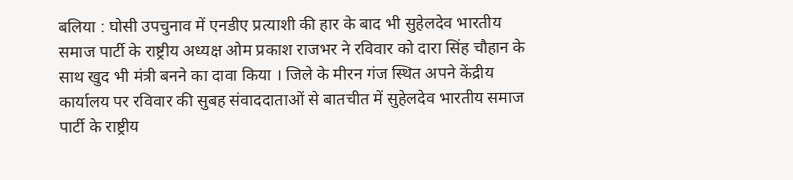बलिया : घोसी उपचुनाव में एनडीए प्रत्याशी की हार के बाद भी सुहेलदेव भारतीय समाज पार्टी के राष्ट्रीय अध्यक्ष ओम प्रकाश राजभर ने रविवार को दारा सिंह चौहान के साथ खुद भी मंत्री बनने का दावा किया । जिले के मीरन गंज स्थित अपने केंद्रीय कार्यालय पर रविवार की सुबह संवाददाताओं से बातचीत में सुहेलदेव भारतीय समाज पार्टी के राष्ट्रीय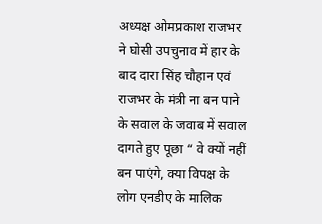अध्यक्ष ओमप्रकाश राजभर ने घोसी उपचुनाव में हार के बाद दारा सिंह चौहान एवं राजभर के मंत्री ना बन पाने के सवाल के जवाब में सवाल दागते हुए पूछा “ वे क्यों नहीं बन पाएंगे, क्या विपक्ष के लोग एनडीए के मालिक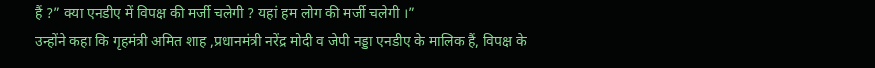हैं ?” क्या एनडीए में विपक्ष की मर्जी चलेगी ? यहां हम लोग की मर्जी चलेगी ।”
उन्होंने कहा कि गृहमंत्री अमित शाह ,प्रधानमंत्री नरेंद्र मोदी व जेपी नड्डा एनडीए के मालिक हैं, विपक्ष के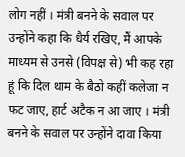लोग नहीं । मंत्री बनने के सवाल पर उन्होंने कहा कि धैर्य रखिए, मैं आपके माध्यम से उनसे (विपक्ष से) भी कह रहा हूं कि दिल थाम के बैठो कहीं कलेजा न फट जाए, हार्ट अटैक न आ जाए । मंत्री बनने के सवाल पर उन्होंने दावा किया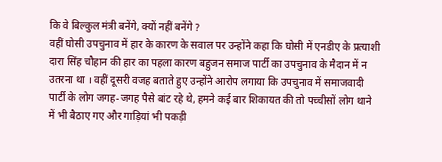कि वे बिल्कुल मंत्री बनेंगे, क्यों नहीं बनेंगे ?
वहीं घोसी उपचुनाव में हार के कारण के सवाल पर उन्होंने कहा कि घोसी में एनडीए के प्रत्याशी दारा सिंह चौहान की हार का पहला कारण बहुजन समाज पार्टी का उपचुनाव के मैदान में न उतरना था । वहीं दूसरी वजह बताते हुए उन्होंने आरोप लगाया कि उपचुनाव में समाजवादी पार्टी के लोग जगह-जगह पैसे बांट रहे थे, हमने कई बार शिकायत की तो पच्चीसों लोग थाने में भी बैठाए गए और गाड़ियां भी पकड़ी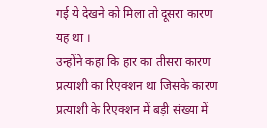गई ये देखने को मिला तो दूसरा कारण यह था ।
उन्होंने कहा कि हार का तीसरा कारण प्रत्याशी का रिएक्शन था जिसके कारण प्रत्याशी के रिएक्शन में बड़ी संख्या में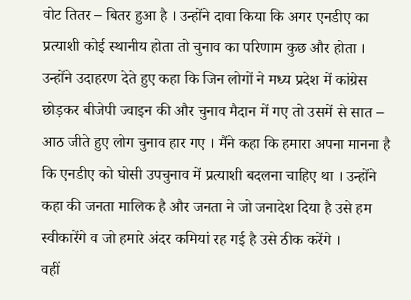वोट तितर – बितर हुआ है । उन्होंने दावा किया कि अगर एनडीए का प्रत्याशी कोई स्थानीय होता तो चुनाव का परिणाम कुछ और होता । उन्होंने उदाहरण देते हुए कहा कि जिन लोगों ने मध्य प्रदेश में कांग्रेस छोड़कर बीजेपी ज्वाइन की और चुनाव मैदान में गए तो उसमें से सात – आठ जीते हुए लोग चुनाव हार गए । मैंने कहा कि हमारा अपना मानना है कि एनडीए को घोसी उपचुनाव में प्रत्याशी बदलना चाहिए था । उन्होंने कहा की जनता मालिक है और जनता ने जो जनादेश दिया है उसे हम स्वीकारेंगे व जो हमारे अंदर कमियां रह गई है उसे ठीक करेंगे ।
वहीं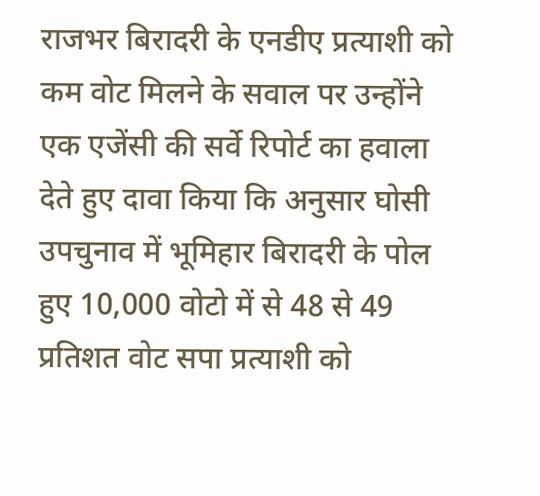राजभर बिरादरी के एनडीए प्रत्याशी को कम वोट मिलने के सवाल पर उन्होंने एक एजेंसी की सर्वे रिपोर्ट का हवाला देते हुए दावा किया कि अनुसार घोसी उपचुनाव में भूमिहार बिरादरी के पोल हुए 10,000 वोटो में से 48 से 49 प्रतिशत वोट सपा प्रत्याशी को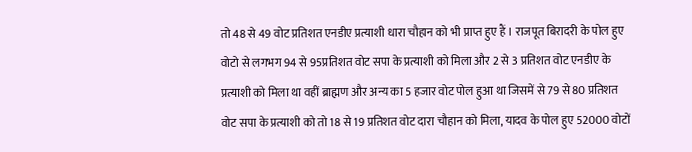तो 48 से 49 वोट प्रतिशत एनडीए प्रत्याशी धारा चौहान को भी प्राप्त हुए हैं । राजपूत बिरादरी के पोल हुए वोटो से लगभग 94 से 95प्रतिशत वोट सपा के प्रत्याशी को मिला और 2 से 3 प्रतिशत वोट एनडीए के प्रत्याशी को मिला था वहीं ब्राह्मण और अन्य का 5 हजार वोट पोल हुआ था जिसमें से 79 से 80 प्रतिशत वोट सपा के प्रत्याशी को तो 18 से 19 प्रतिशत वोट दारा चौहान को मिला, यादव के पोल हुए 52000 वोटों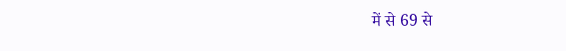में से 69 से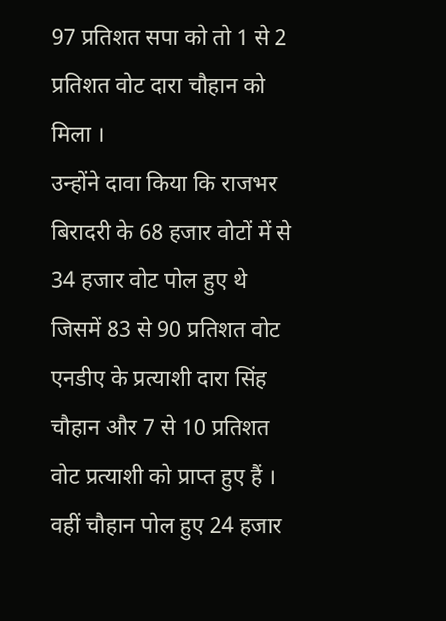97 प्रतिशत सपा को तो 1 से 2 प्रतिशत वोट दारा चौहान को मिला ।
उन्होंने दावा किया कि राजभर बिरादरी के 68 हजार वोटों में से 34 हजार वोट पोल हुए थे जिसमें 83 से 90 प्रतिशत वोट एनडीए के प्रत्याशी दारा सिंह चौहान और 7 से 10 प्रतिशत वोट प्रत्याशी को प्राप्त हुए हैं । वहीं चौहान पोल हुए 24 हजार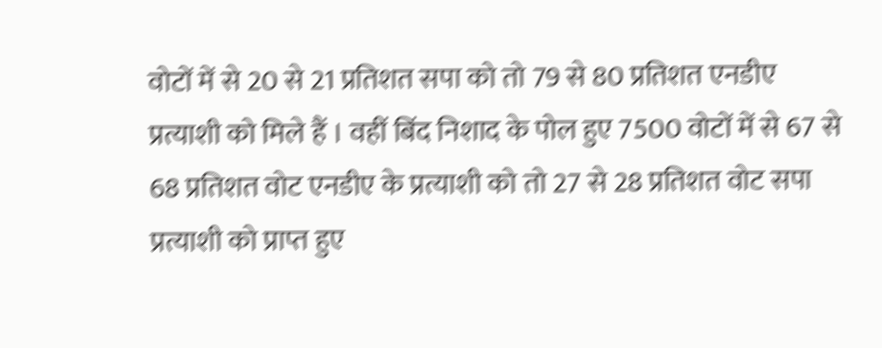वोटों में से 20 से 21 प्रतिशत सपा को तो 79 से 80 प्रतिशत एनडीए प्रत्याशी को मिले हैं । वहीं बिंद निशाद के पोल हुए 7500 वोटों में से 67 से 68 प्रतिशत वोट एनडीए के प्रत्याशी को तो 27 से 28 प्रतिशत वोट सपा प्रत्याशी को प्राप्त हुए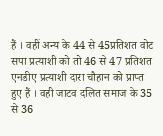हैं । वहीं अन्य के 44 से 45प्रतिशत वोट सपा प्रत्याशी को तो 46 से 47 प्रतिशत एनडीए प्रत्याशी दारा चौहान को प्राप्त हुए हैं । वही जाटव दलित समाज के 35 से 36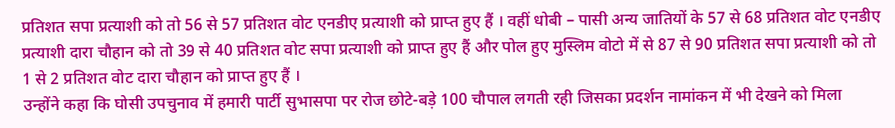प्रतिशत सपा प्रत्याशी को तो 56 से 57 प्रतिशत वोट एनडीए प्रत्याशी को प्राप्त हुए हैं । वहीं धोबी – पासी अन्य जातियों के 57 से 68 प्रतिशत वोट एनडीए प्रत्याशी दारा चौहान को तो 39 से 40 प्रतिशत वोट सपा प्रत्याशी को प्राप्त हुए हैं और पोल हुए मुस्लिम वोटो में से 87 से 90 प्रतिशत सपा प्रत्याशी को तो 1 से 2 प्रतिशत वोट दारा चौहान को प्राप्त हुए हैं ।
उन्होंने कहा कि घोसी उपचुनाव में हमारी पार्टी सुभासपा पर रोज छोटे-बड़े 100 चौपाल लगती रही जिसका प्रदर्शन नामांकन में भी देखने को मिला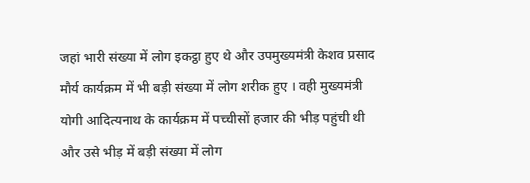जहां भारी संख्या में लोग इकट्ठा हुए थे और उपमुख्यमंत्री केशव प्रसाद मौर्य कार्यक्रम में भी बड़ी संख्या में लोग शरीक हुए । वही मुख्यमंत्री योगी आदित्यनाथ के कार्यक्रम में पच्चीसों हजार की भीड़ पहुंची थी और उसे भीड़ में बड़ी संख्या में लोग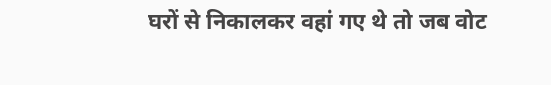घरों से निकालकर वहां गए थे तो जब वोट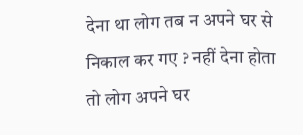देना था लोग तब न अपने घर से निकाल कर गए ? नहीं देना होता तो लोग अपने घर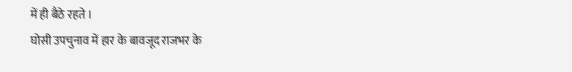में ही बैठे रहते ।
घोसी उपचुनाव में हार के बावजूद राजभर के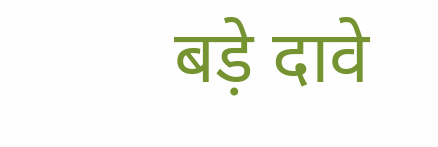बड़े दावे